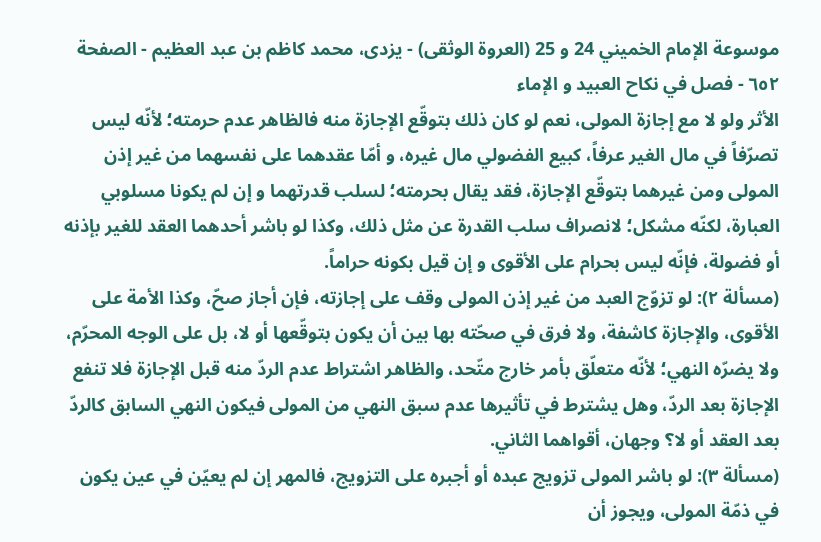موسوعة الإمام الخميني 24 و 25 (العروة الوثقى) - يزدى، محمد كاظم بن عبد العظيم - الصفحة ٦٥٢ - فصل في نكاح العبيد و الإماء
الأثر ولو لا مع إجازة المولى، نعم لو كان ذلك بتوقّع الإجازة منه فالظاهر عدم حرمته؛ لأنّه ليس تصرّفاً في مال الغير عرفاً، كبيع الفضولي مال غيره، و أمّا عقدهما على نفسهما من غير إذن المولى ومن غيرهما بتوقّع الإجازة، فقد يقال بحرمته؛ لسلب قدرتهما و إن لم يكونا مسلوبي العبارة، لكنّه مشكل؛ لانصراف سلب القدرة عن مثل ذلك، وكذا لو باشر أحدهما العقد للغير بإذنه أو فضولة، فإنّه ليس بحرام على الأقوى و إن قيل بكونه حراماً.
(مسألة ٢): لو تزوّج العبد من غير إذن المولى وقف على إجازته، فإن أجاز صحّ، وكذا الأمة على الأقوى، والإجازة كاشفة، ولا فرق في صحّته بها بين أن يكون بتوقّعها أو لا، بل على الوجه المحرّم، ولا يضرّه النهي؛ لأنّه متعلّق بأمر خارج متّحد، والظاهر اشتراط عدم الردّ منه قبل الإجازة فلا تنفع الإجازة بعد الردّ، وهل يشترط في تأثيرها عدم سبق النهي من المولى فيكون النهي السابق كالردّ بعد العقد أو لا؟ وجهان، أقواهما الثاني.
(مسألة ٣): لو باشر المولى تزويج عبده أو أجبره على التزويج، فالمهر إن لم يعيّن في عين يكون في ذمّة المولى، ويجوز أن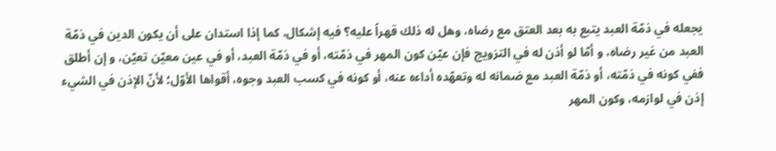يجعله في ذمّة العبد يتبع به بعد العتق مع رضاه، وهل له ذلك قهراً عليه؟ فيه إشكال، كما إذا استدان على أن يكون الدين في ذمّة العبد من غير رضاه، و أمّا لو أذن له في التزويج فإن عيّن كون المهر في ذمّته، أو في ذمّة العبد، أو في عين معيّن تعيّن، و إن أطلق ففي كونه في ذمّته، أو ذمّة العبد مع ضمانه له وتعهّده أداءه عنه، أو كونه في كسب العبد وجوه، أقواها الأوّل؛ لأنّ الإذن في الشيء إذن في لوازمه، وكون المهر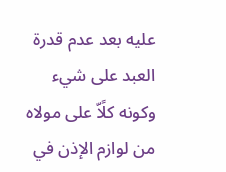عليه بعد عدم قدرة العبد على شيء وكونه كلًاّ على مولاه من لوازم الإذن في